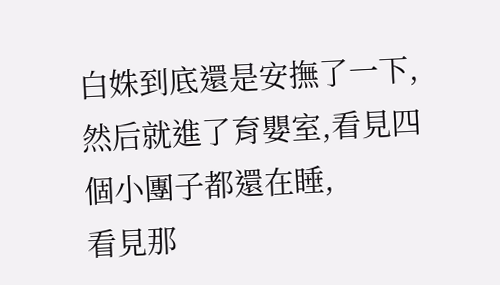白姝到底還是安撫了一下,然后就進了育嬰室,看見四個小團子都還在睡,
看見那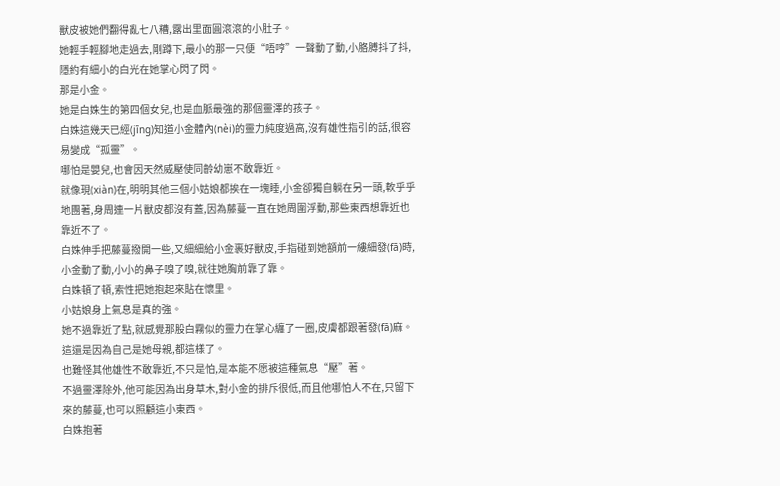獸皮被她們翻得亂七八糟,露出里面圓滾滾的小肚子。
她輕手輕腳地走過去,剛蹲下,最小的那一只便“唔哼”一聲動了動,小胳膊抖了抖,隱約有細小的白光在她掌心閃了閃。
那是小金。
她是白姝生的第四個女兒,也是血脈最強的那個靈澤的孩子。
白姝這幾天已經(jīng)知道小金體內(nèi)的靈力純度過高,沒有雄性指引的話,很容易變成“孤靈”。
哪怕是嬰兒,也會因天然威壓使同齡幼崽不敢靠近。
就像現(xiàn)在,明明其他三個小姑娘都挨在一塊睡,小金卻獨自躺在另一頭,軟乎乎地團著,身周連一片獸皮都沒有蓋,因為藤蔓一直在她周圍浮動,那些東西想靠近也靠近不了。
白姝伸手把藤蔓撥開一些,又細細給小金裹好獸皮,手指碰到她額前一縷細發(fā)時,小金動了動,小小的鼻子嗅了嗅,就往她胸前靠了靠。
白姝頓了頓,索性把她抱起來貼在懷里。
小姑娘身上氣息是真的強。
她不過靠近了點,就感覺那股白霧似的靈力在掌心纏了一圈,皮膚都跟著發(fā)麻。
這還是因為自己是她母親,都這樣了。
也難怪其他雄性不敢靠近,不只是怕,是本能不愿被這種氣息“壓”著。
不過靈澤除外,他可能因為出身草木,對小金的排斥很低,而且他哪怕人不在,只留下來的藤蔓,也可以照顧這小東西。
白姝抱著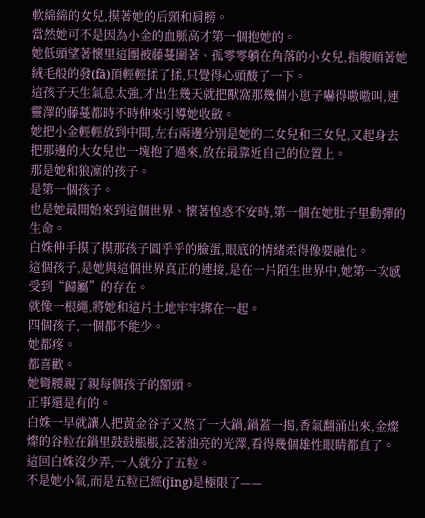軟綿綿的女兒,摸著她的后頸和肩膀。
當然她可不是因為小金的血脈高才第一個抱她的。
她低頭望著懷里這團被藤蔓圍著、孤零零躺在角落的小女兒,指腹順著她絨毛般的發(fā)頂輕輕揉了揉,只覺得心頭酸了一下。
這孩子天生氣息太強,才出生幾天就把獸窩那幾個小崽子嚇得嗷嗷叫,連靈澤的藤蔓都時不時伸來引導她收斂。
她把小金輕輕放到中間,左右兩邊分別是她的二女兒和三女兒,又起身去把那邊的大女兒也一塊抱了過來,放在最靠近自己的位置上。
那是她和狼凜的孩子。
是第一個孩子。
也是她最開始來到這個世界、懷著惶惑不安時,第一個在她肚子里動彈的生命。
白姝伸手摸了摸那孩子圓乎乎的臉蛋,眼底的情緒柔得像要融化。
這個孩子,是她與這個世界真正的連接,是在一片陌生世界中,她第一次感受到“歸屬”的存在。
就像一根繩,將她和這片土地牢牢綁在一起。
四個孩子,一個都不能少。
她都疼。
都喜歡。
她彎腰親了親每個孩子的額頭。
正事還是有的。
白姝一早就讓人把黃金谷子又熬了一大鍋,鍋蓋一揭,香氣翻涌出來,金燦燦的谷粒在鍋里鼓鼓脹脹,泛著油亮的光澤,看得幾個雄性眼睛都直了。
這回白姝沒少弄,一人就分了五粒。
不是她小氣,而是五粒已經(jīng)是極限了——